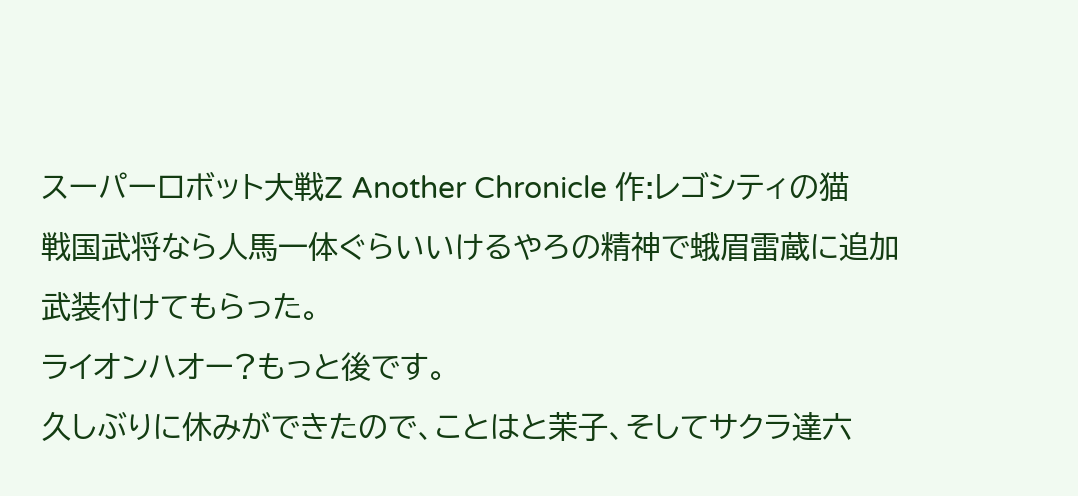スーパーロボット大戦Z Another Chronicle 作:レゴシティの猫
戦国武将なら人馬一体ぐらいいけるやろの精神で蛾眉雷蔵に追加武装付けてもらった。
ライオンハオー?もっと後です。
久しぶりに休みができたので、ことはと茉子、そしてサクラ達六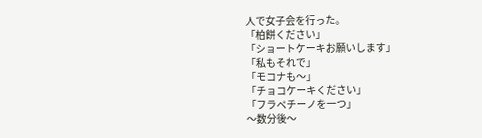人で女子会を行った。
「柏餅ください」
「ショートケーキお願いします」
「私もそれで」
「モコナも〜」
「チョコケーキください」
「フラペチーノを一つ」
〜数分後〜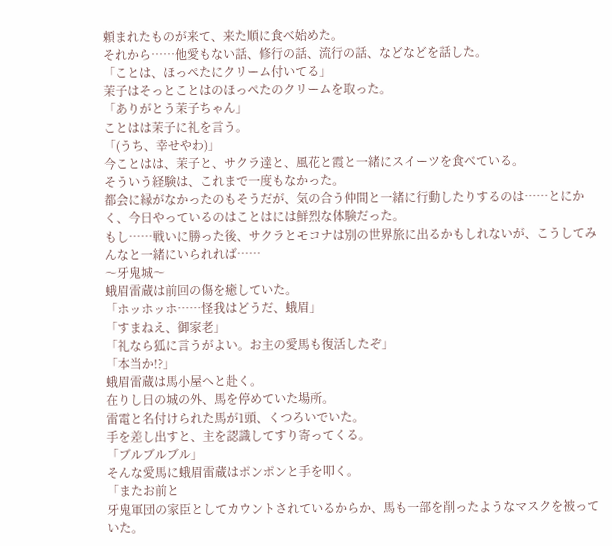頼まれたものが来て、来た順に食べ始めた。
それから……他愛もない話、修行の話、流行の話、などなどを話した。
「ことは、ほっぺたにクリーム付いてる」
茉子はそっとことはのほっぺたのクリームを取った。
「ありがとう茉子ちゃん」
ことはは茉子に礼を言う。
「(うち、幸せやわ)」
今ことはは、茉子と、サクラ達と、風花と霞と一緒にスイーツを食べている。
そういう経験は、これまで一度もなかった。
都会に縁がなかったのもそうだが、気の合う仲間と一緒に行動したりするのは……とにかく、今日やっているのはことはには鮮烈な体験だった。
もし……戦いに勝った後、サクラとモコナは別の世界旅に出るかもしれないが、こうしてみんなと一緒にいられれば……
〜牙鬼城〜
蛾眉雷蔵は前回の傷を癒していた。
「ホッホッホ……怪我はどうだ、蛾眉」
「すまねえ、御家老」
「礼なら狐に言うがよい。お主の愛馬も復活したぞ」
「本当か!?」
蛾眉雷蔵は馬小屋へと赴く。
在りし日の城の外、馬を停めていた場所。
雷電と名付けられた馬が1頭、くつろいでいた。
手を差し出すと、主を認識してすり寄ってくる。
「ブルブルブル」
そんな愛馬に蛾眉雷蔵はポンポンと手を叩く。
「またお前と
牙鬼軍団の家臣としてカウントされているからか、馬も一部を削ったようなマスクを被っていた。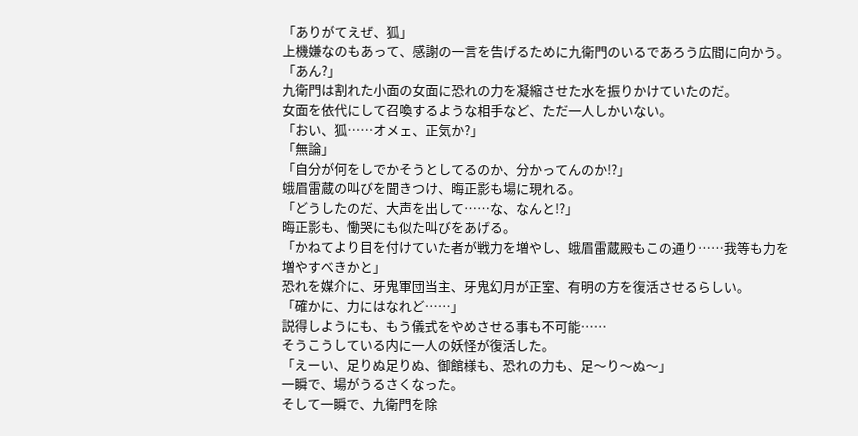「ありがてえぜ、狐」
上機嫌なのもあって、感謝の一言を告げるために九衛門のいるであろう広間に向かう。
「あん?」
九衛門は割れた小面の女面に恐れの力を凝縮させた水を振りかけていたのだ。
女面を依代にして召喚するような相手など、ただ一人しかいない。
「おい、狐……オメェ、正気か?」
「無論」
「自分が何をしでかそうとしてるのか、分かってんのか!?」
蛾眉雷蔵の叫びを聞きつけ、晦正影も場に現れる。
「どうしたのだ、大声を出して……な、なんと!?」
晦正影も、慟哭にも似た叫びをあげる。
「かねてより目を付けていた者が戦力を増やし、蛾眉雷蔵殿もこの通り……我等も力を増やすべきかと」
恐れを媒介に、牙鬼軍団当主、牙鬼幻月が正室、有明の方を復活させるらしい。
「確かに、力にはなれど……」
説得しようにも、もう儀式をやめさせる事も不可能……
そうこうしている内に一人の妖怪が復活した。
「えーい、足りぬ足りぬ、御館様も、恐れの力も、足〜り〜ぬ〜」
一瞬で、場がうるさくなった。
そして一瞬で、九衛門を除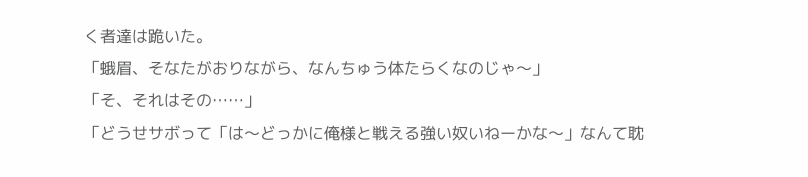く者達は跪いた。
「蛾眉、そなたがおりながら、なんちゅう体たらくなのじゃ〜」
「そ、それはその……」
「どうせサボって「は〜どっかに俺様と戦える強い奴いねーかな〜」なんて耽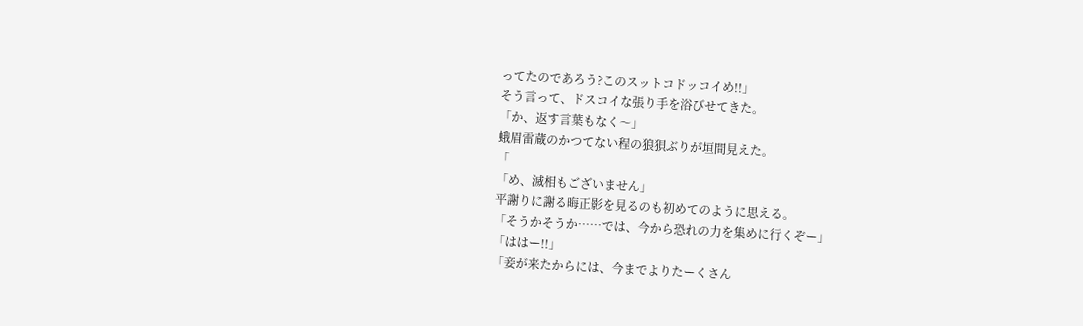ってたのであろう?このスットコドッコイめ!!」
そう言って、ドスコイな張り手を浴びせてきた。
「か、返す言葉もなく〜」
蛾眉雷蔵のかつてない程の狼狽ぶりが垣間見えた。
「
「め、滅相もございません」
平謝りに謝る晦正影を見るのも初めてのように思える。
「そうかそうか……では、今から恐れの力を集めに行くぞー」
「ははー!!」
「妾が来たからには、今までよりたーくさん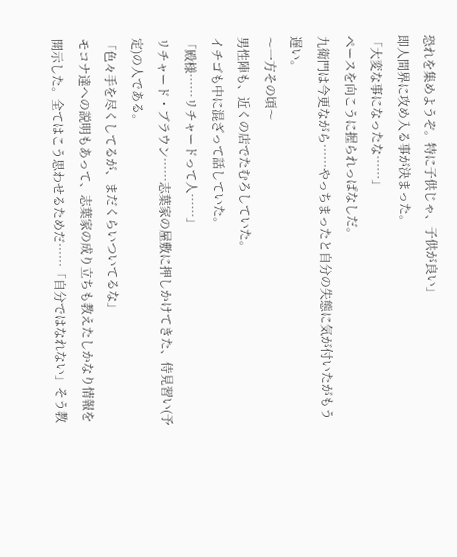恐れを集めようぞ。特に子供じゃ、子供が良い」
即人間界に攻め入る事が決まった。
「大変な事になったな……」
ペースを向こうに握られっぱなしだ。
九衛門は今更ながら……やっちまったと自分の失態に気が付いたがもう遅い。
〜一方その頃〜
男性陣も、近くの店でたむろしていた。
イチゴも中に混ざって話していた。
「殿様……リチャードって人……」
リチャード・ブラウン……志葉家の屋敷に押しかけてきた、侍見習い(予定)の人である。
「色々手を尽くしてるが、まだくらいついてるな」
モコナ達への説明もあって、志葉家の成り立ちも教えたしかなり情報を開示した。全てはこう思わせるためだ……「自分ではなれない」そう教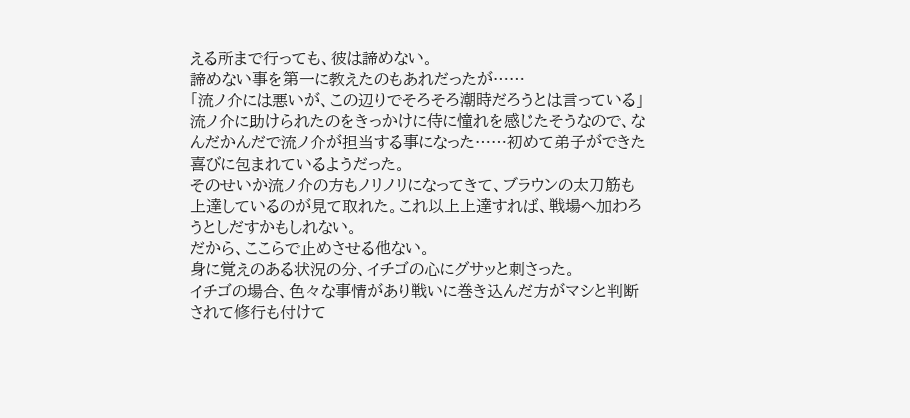える所まで行っても、彼は諦めない。
諦めない事を第一に教えたのもあれだったが……
「流ノ介には悪いが、この辺りでそろそろ潮時だろうとは言っている」
流ノ介に助けられたのをきっかけに侍に憧れを感じたそうなので、なんだかんだで流ノ介が担当する事になった……初めて弟子ができた喜びに包まれているようだった。
そのせいか流ノ介の方もノリノリになってきて、ブラウンの太刀筋も上達しているのが見て取れた。これ以上上達すれば、戦場へ加わろうとしだすかもしれない。
だから、ここらで止めさせる他ない。
身に覚えのある状況の分、イチゴの心にグサッと刺さった。
イチゴの場合、色々な事情があり戦いに巻き込んだ方がマシと判断されて修行も付けて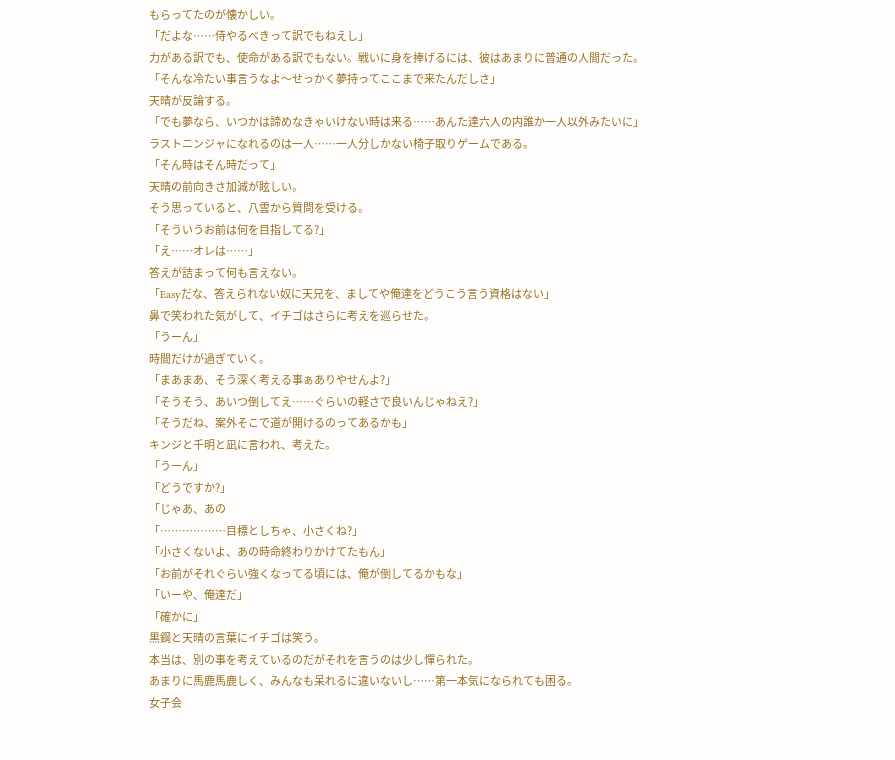もらってたのが懐かしい。
「だよな……侍やるべきって訳でもねえし」
力がある訳でも、使命がある訳でもない。戦いに身を捧げるには、彼はあまりに普通の人間だった。
「そんな冷たい事言うなよ〜せっかく夢持ってここまで来たんだしさ」
天晴が反論する。
「でも夢なら、いつかは諦めなきゃいけない時は来る……あんた達六人の内誰か一人以外みたいに」
ラストニンジャになれるのは一人……一人分しかない椅子取りゲームである。
「そん時はそん時だって」
天晴の前向きさ加減が眩しい。
そう思っていると、八雲から質問を受ける。
「そういうお前は何を目指してる?」
「え……オレは……」
答えが詰まって何も言えない。
「Easyだな、答えられない奴に天兄を、ましてや俺達をどうこう言う資格はない」
鼻で笑われた気がして、イチゴはさらに考えを巡らせた。
「うーん」
時間だけが過ぎていく。
「まあまあ、そう深く考える事ぁありやせんよ?」
「そうそう、あいつ倒してえ……ぐらいの軽さで良いんじゃねえ?」
「そうだね、案外そこで道が開けるのってあるかも」
キンジと千明と凪に言われ、考えた。
「うーん」
「どうですか?」
「じゃあ、あの
「………………目標としちゃ、小さくね?」
「小さくないよ、あの時命終わりかけてたもん」
「お前がそれぐらい強くなってる頃には、俺が倒してるかもな」
「いーや、俺達だ」
「確かに」
黒鋼と天晴の言葉にイチゴは笑う。
本当は、別の事を考えているのだがそれを言うのは少し憚られた。
あまりに馬鹿馬鹿しく、みんなも呆れるに違いないし……第一本気になられても困る。
女子会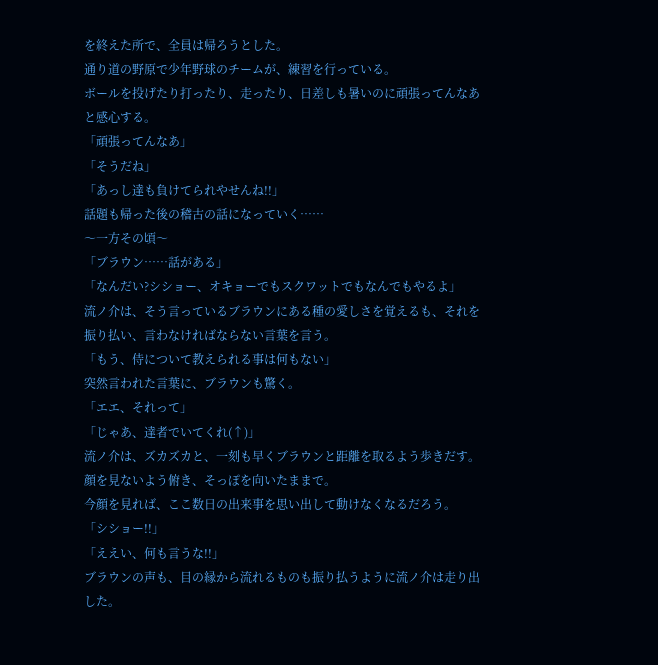を終えた所で、全員は帰ろうとした。
通り道の野原で少年野球のチームが、練習を行っている。
ボールを投げたり打ったり、走ったり、日差しも暑いのに頑張ってんなあと感心する。
「頑張ってんなあ」
「そうだね」
「あっし達も負けてられやせんね!!」
話題も帰った後の稽古の話になっていく……
〜一方その頃〜
「ブラウン……話がある」
「なんだい?シショー、オキョーでもスクワットでもなんでもやるよ」
流ノ介は、そう言っているブラウンにある種の愛しさを覚えるも、それを振り払い、言わなければならない言葉を言う。
「もう、侍について教えられる事は何もない」
突然言われた言葉に、ブラウンも驚く。
「エエ、それって」
「じゃあ、達者でいてくれ(↑)」
流ノ介は、ズカズカと、一刻も早くブラウンと距離を取るよう歩きだす。
顔を見ないよう俯き、そっぽを向いたままで。
今顔を見れば、ここ数日の出来事を思い出して動けなくなるだろう。
「シショー!!」
「ええい、何も言うな!!」
ブラウンの声も、目の縁から流れるものも振り払うように流ノ介は走り出した。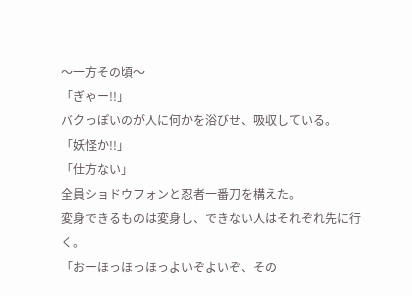〜一方その頃〜
「ぎゃー!!」
バクっぽいのが人に何かを浴びせ、吸収している。
「妖怪か!!」
「仕方ない」
全員ショドウフォンと忍者一番刀を構えた。
変身できるものは変身し、できない人はそれぞれ先に行く。
「おーほっほっほっよいぞよいぞ、その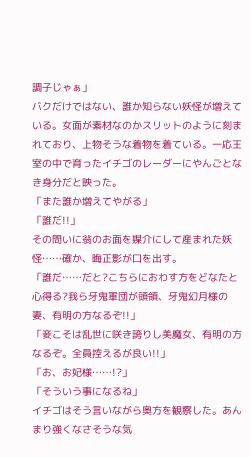調子じゃぁ」
バクだけではない、誰か知らない妖怪が増えている。女面が素材なのかスリットのように刻まれており、上物そうな着物を着ている。一応王室の中で育ったイチゴのレーダーにやんごとなき身分だと映った。
「また誰か増えてやがる」
「誰だ!!」
その問いに翁のお面を媒介にして産まれた妖怪……確か、晦正影が口を出す。
「誰だ……だと?こちらにおわす方をどなたと心得る?我ら牙鬼軍団が頭領、牙鬼幻月様の妻、有明の方なるぞ!!」
「妾こそは乱世に咲き誇りし美魔女、有明の方なるぞ。全員控えるが良い!!」
「お、お妃様……!?」
「そういう事になるね」
イチゴはそう言いながら奥方を観察した。あんまり強くなさそうな気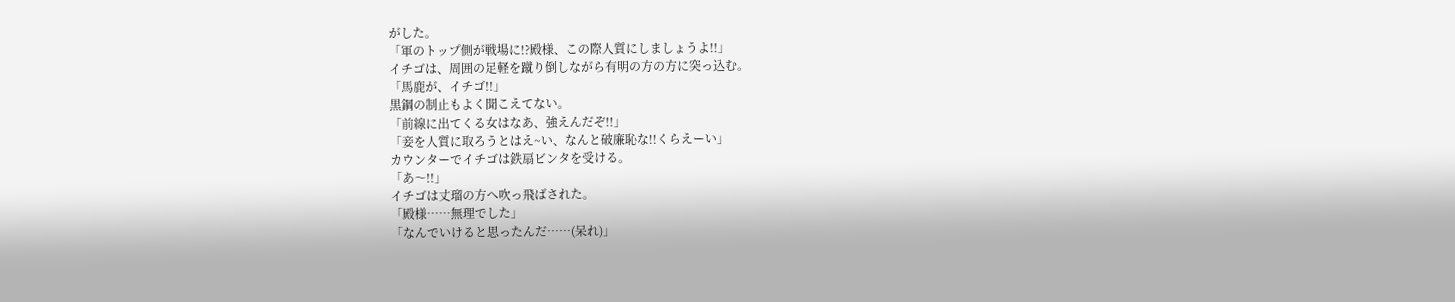がした。
「軍のトップ側が戦場に!?殿様、この際人質にしましょうよ!!」
イチゴは、周囲の足軽を蹴り倒しながら有明の方の方に突っ込む。
「馬鹿が、イチゴ!!」
黒鋼の制止もよく聞こえてない。
「前線に出てくる女はなあ、強えんだぞ!!」
「妾を人質に取ろうとはえ~い、なんと破廉恥な!!くらえーい」
カウンターでイチゴは鉄扇ビンタを受ける。
「あ〜!!」
イチゴは丈瑠の方へ吹っ飛ばされた。
「殿様……無理でした」
「なんでいけると思ったんだ……(呆れ)」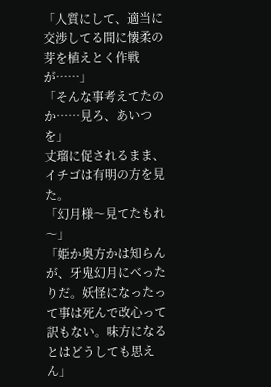「人質にして、適当に交渉してる間に懐柔の芽を植えとく作戦が……」
「そんな事考えてたのか……見ろ、あいつを」
丈瑠に促されるまま、イチゴは有明の方を見た。
「幻月様〜見てたもれ〜」
「姫か奥方かは知らんが、牙鬼幻月にべったりだ。妖怪になったって事は死んで改心って訳もない。味方になるとはどうしても思えん」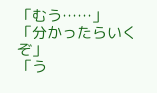「むう……」
「分かったらいくぞ」
「う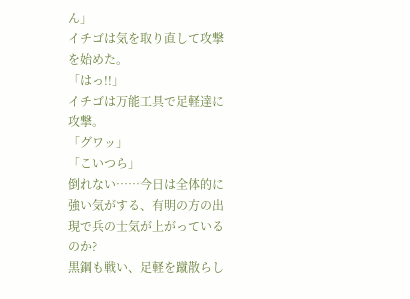ん」
イチゴは気を取り直して攻撃を始めた。
「はっ!!」
イチゴは万能工具で足軽達に攻撃。
「グワッ」
「こいつら」
倒れない……今日は全体的に強い気がする、有明の方の出現で兵の士気が上がっているのか?
黒鋼も戦い、足軽を蹴散らし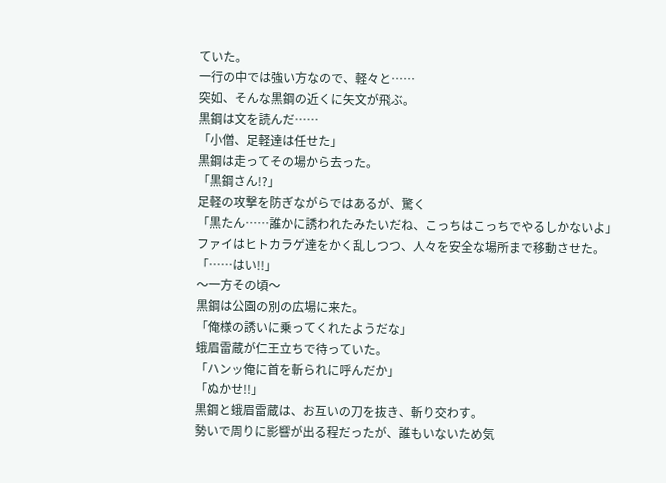ていた。
一行の中では強い方なので、軽々と……
突如、そんな黒鋼の近くに矢文が飛ぶ。
黒鋼は文を読んだ……
「小僧、足軽達は任せた」
黒鋼は走ってその場から去った。
「黒鋼さん!?」
足軽の攻撃を防ぎながらではあるが、驚く
「黒たん……誰かに誘われたみたいだね、こっちはこっちでやるしかないよ」
ファイはヒトカラゲ達をかく乱しつつ、人々を安全な場所まで移動させた。
「……はい!!」
〜一方その頃〜
黒鋼は公園の別の広場に来た。
「俺様の誘いに乗ってくれたようだな」
蛾眉雷蔵が仁王立ちで待っていた。
「ハンッ俺に首を斬られに呼んだか」
「ぬかせ!!」
黒鋼と蛾眉雷蔵は、お互いの刀を抜き、斬り交わす。
勢いで周りに影響が出る程だったが、誰もいないため気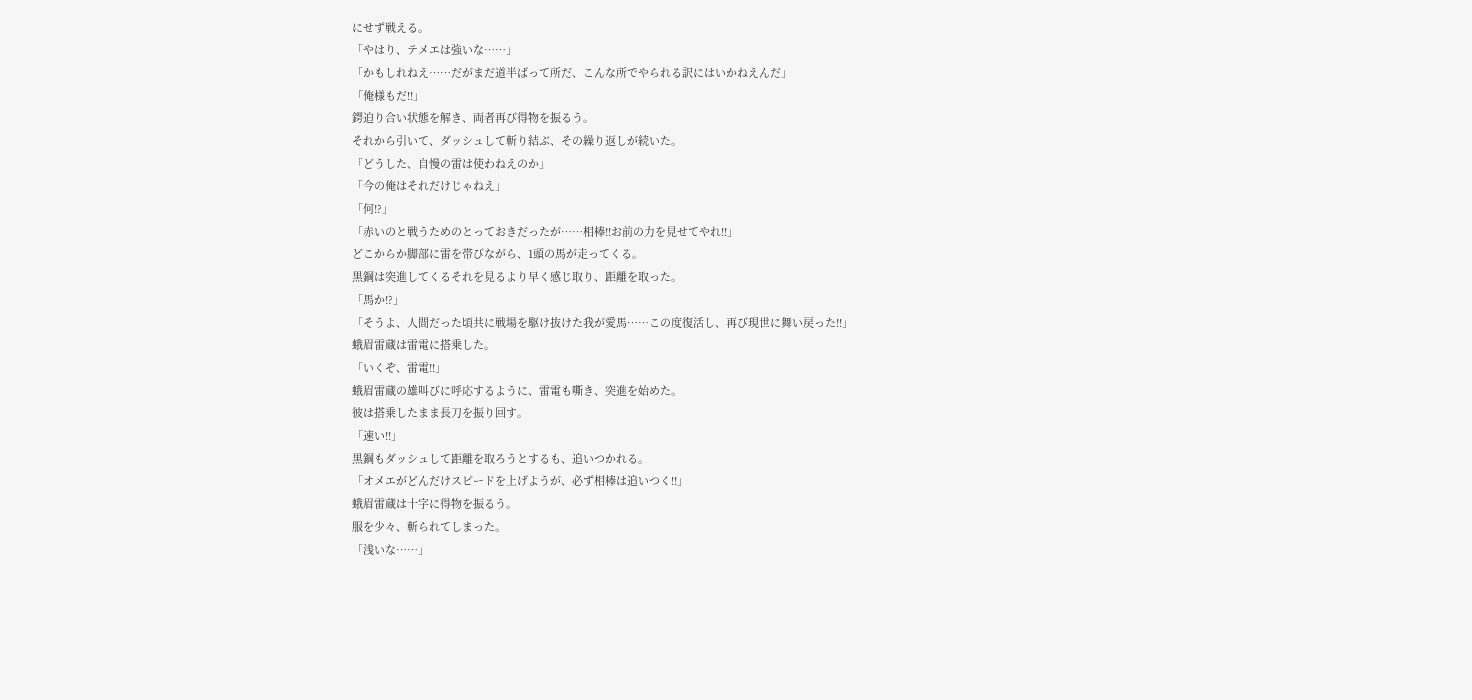にせず戦える。
「やはり、テメエは強いな……」
「かもしれねえ……だがまだ道半ばって所だ、こんな所でやられる訳にはいかねえんだ」
「俺様もだ!!」
鍔迫り合い状態を解き、両者再び得物を振るう。
それから引いて、ダッシュして斬り結ぶ、その繰り返しが続いた。
「どうした、自慢の雷は使わねえのか」
「今の俺はそれだけじゃねえ」
「何!?」
「赤いのと戦うためのとっておきだったが……相棒!!お前の力を見せてやれ!!」
どこからか脚部に雷を帯びながら、1頭の馬が走ってくる。
黒鋼は突進してくるそれを見るより早く感じ取り、距離を取った。
「馬か!?」
「そうよ、人間だった頃共に戦場を駆け抜けた我が愛馬……この度復活し、再び現世に舞い戻った!!」
蛾眉雷蔵は雷電に搭乗した。
「いくぞ、雷電!!」
蛾眉雷蔵の雄叫びに呼応するように、雷電も嘶き、突進を始めた。
彼は搭乗したまま長刀を振り回す。
「速い!!」
黒鋼もダッシュして距離を取ろうとするも、追いつかれる。
「オメエがどんだけスピードを上げようが、必ず相棒は追いつく!!」
蛾眉雷蔵は十字に得物を振るう。
服を少々、斬られてしまった。
「浅いな……」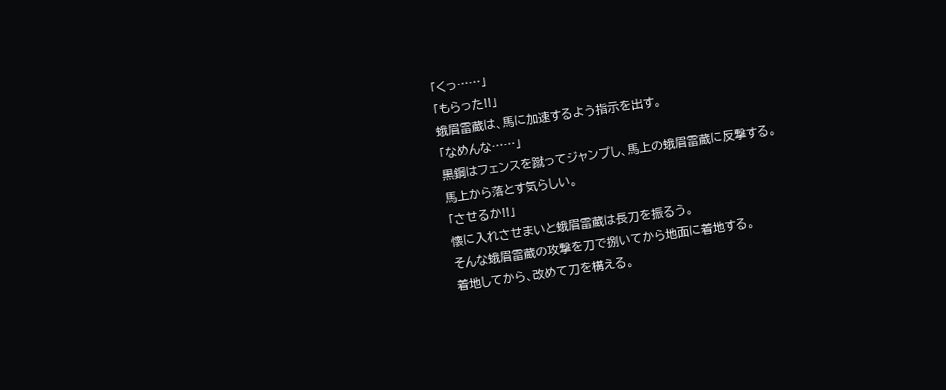「くっ……」
「もらった!!」
蛾眉雷蔵は、馬に加速するよう指示を出す。
「なめんな……」
黒鋼はフェンスを蹴ってジャンプし、馬上の蛾眉雷蔵に反撃する。
馬上から落とす気らしい。
「させるか!!」
懐に入れさせまいと蛾眉雷蔵は長刀を振るう。
そんな蛾眉雷蔵の攻撃を刀で捌いてから地面に着地する。
着地してから、改めて刀を構える。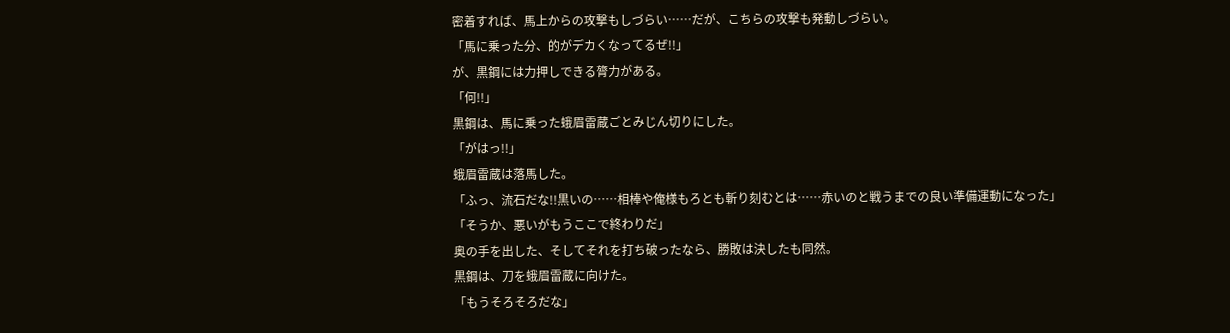密着すれば、馬上からの攻撃もしづらい……だが、こちらの攻撃も発動しづらい。
「馬に乗った分、的がデカくなってるぜ!!」
が、黒鋼には力押しできる膂力がある。
「何!!」
黒鋼は、馬に乗った蛾眉雷蔵ごとみじん切りにした。
「がはっ!!」
蛾眉雷蔵は落馬した。
「ふっ、流石だな!!黒いの……相棒や俺様もろとも斬り刻むとは……赤いのと戦うまでの良い準備運動になった」
「そうか、悪いがもうここで終わりだ」
奥の手を出した、そしてそれを打ち破ったなら、勝敗は決したも同然。
黒鋼は、刀を蛾眉雷蔵に向けた。
「もうそろそろだな」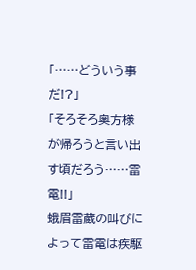「……どういう事だ!?」
「そろそろ奥方様が帰ろうと言い出す頃だろう……雷電!!」
蛾眉雷蔵の叫びによって雷電は疾駆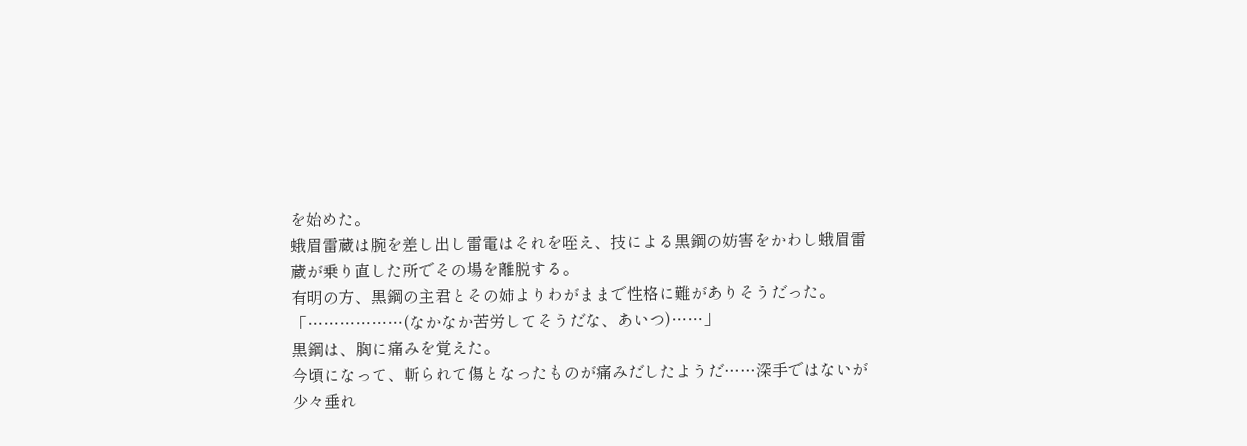を始めた。
蛾眉雷蔵は腕を差し出し雷電はそれを咥え、技による黒鋼の妨害をかわし蛾眉雷蔵が乗り直した所でその場を離脱する。
有明の方、黒鋼の主君とその姉よりわがままで性格に難がありそうだった。
「………………(なかなか苦労してそうだな、あいつ)……」
黒鋼は、胸に痛みを覚えた。
今頃になって、斬られて傷となったものが痛みだしたようだ……深手ではないが少々垂れ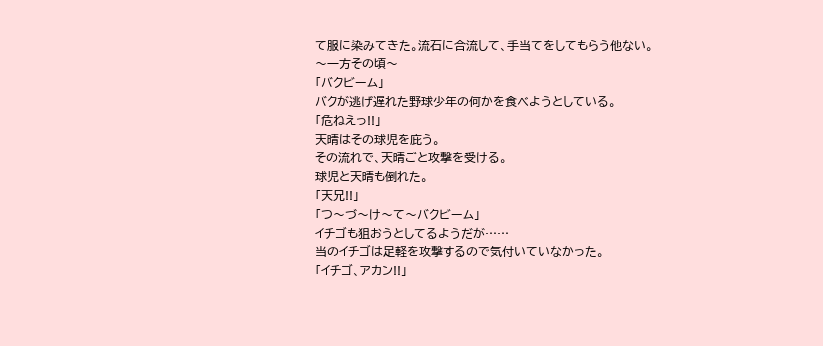て服に染みてきた。流石に合流して、手当てをしてもらう他ない。
〜一方その頃〜
「バクビーム」
バクが逃げ遅れた野球少年の何かを食べようとしている。
「危ねえっ!!」
天晴はその球児を庇う。
その流れで、天晴ごと攻撃を受ける。
球児と天晴も倒れた。
「天兄!!」
「つ〜づ〜け〜て〜バクビーム」
イチゴも狙おうとしてるようだが……
当のイチゴは足軽を攻撃するので気付いていなかった。
「イチゴ、アカン!!」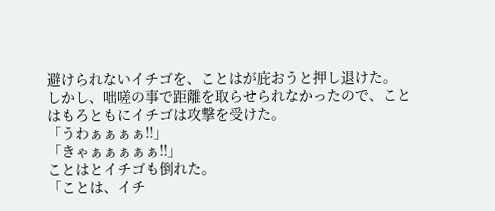避けられないイチゴを、ことはが庇おうと押し退けた。
しかし、咄嗟の事で距離を取らせられなかったので、ことはもろともにイチゴは攻撃を受けた。
「うわぁぁぁぁ!!」
「きゃぁぁぁぁぁ!!」
ことはとイチゴも倒れた。
「ことは、イチ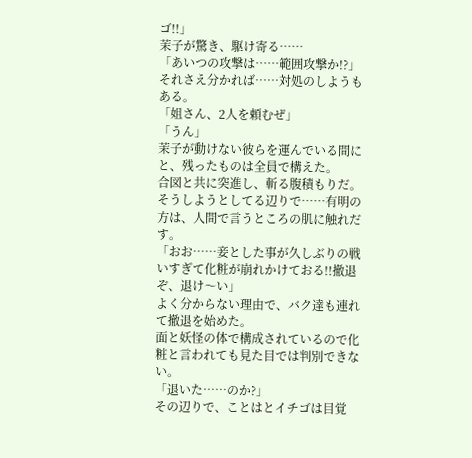ゴ!!」
茉子が驚き、駆け寄る……
「あいつの攻撃は……範囲攻撃か!?」
それさえ分かれば……対処のしようもある。
「姐さん、2人を頼むぜ」
「うん」
茉子が動けない彼らを運んでいる間にと、残ったものは全員で構えた。
合図と共に突進し、斬る腹積もりだ。
そうしようとしてる辺りで……有明の方は、人間で言うところの肌に触れだす。
「おお……妾とした事が久しぶりの戦いすぎて化粧が崩れかけておる!!撤退ぞ、退け〜い」
よく分からない理由で、バク達も連れて撤退を始めた。
面と妖怪の体で構成されているので化粧と言われても見た目では判別できない。
「退いた……のか?」
その辺りで、ことはとイチゴは目覚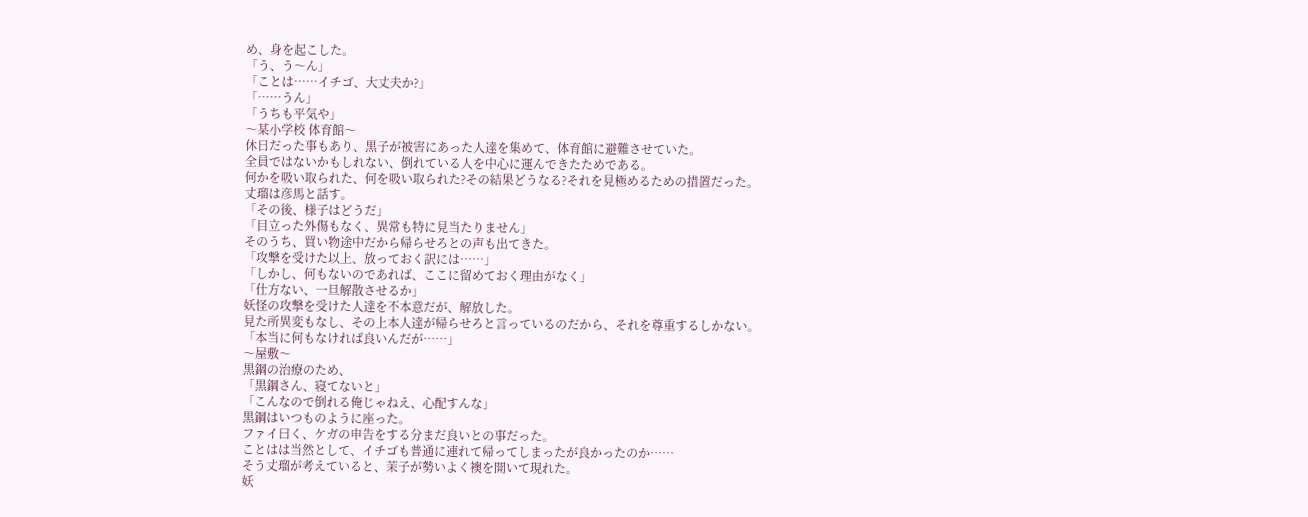め、身を起こした。
「う、う〜ん」
「ことは……イチゴ、大丈夫か?」
「……うん」
「うちも平気や」
〜某小学校 体育館〜
休日だった事もあり、黒子が被害にあった人達を集めて、体育館に避難させていた。
全員ではないかもしれない、倒れている人を中心に運んできたためである。
何かを吸い取られた、何を吸い取られた?その結果どうなる?それを見極めるための措置だった。
丈瑠は彦馬と話す。
「その後、様子はどうだ」
「目立った外傷もなく、異常も特に見当たりません」
そのうち、買い物途中だから帰らせろとの声も出てきた。
「攻撃を受けた以上、放っておく訳には……」
「しかし、何もないのであれば、ここに留めておく理由がなく」
「仕方ない、一旦解散させるか」
妖怪の攻撃を受けた人達を不本意だが、解放した。
見た所異変もなし、その上本人達が帰らせろと言っているのだから、それを尊重するしかない。
「本当に何もなければ良いんだが……」
〜屋敷〜
黒鋼の治療のため、
「黒鋼さん、寝てないと」
「こんなので倒れる俺じゃねえ、心配すんな」
黒鋼はいつものように座った。
ファイ曰く、ケガの申告をする分まだ良いとの事だった。
ことはは当然として、イチゴも普通に連れて帰ってしまったが良かったのか……
そう丈瑠が考えていると、茉子が勢いよく襖を開いて現れた。
妖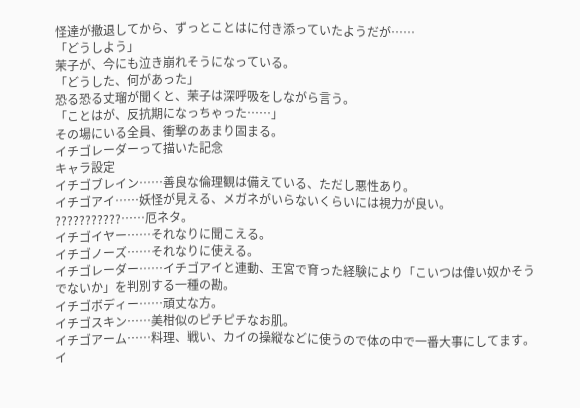怪達が撤退してから、ずっとことはに付き添っていたようだが……
「どうしよう」
茉子が、今にも泣き崩れそうになっている。
「どうした、何があった」
恐る恐る丈瑠が聞くと、茉子は深呼吸をしながら言う。
「ことはが、反抗期になっちゃった……」
その場にいる全員、衝撃のあまり固まる。
イチゴレーダーって描いた記念
キャラ設定
イチゴブレイン……善良な倫理観は備えている、ただし悪性あり。
イチゴアイ……妖怪が見える、メガネがいらないくらいには視力が良い。
???????????……厄ネタ。
イチゴイヤー……それなりに聞こえる。
イチゴノーズ……それなりに使える。
イチゴレーダー……イチゴアイと連動、王宮で育った経験により「こいつは偉い奴かそうでないか」を判別する一種の勘。
イチゴボディー……頑丈な方。
イチゴスキン……美柑似のピチピチなお肌。
イチゴアーム……料理、戦い、カイの操縦などに使うので体の中で一番大事にしてます。
イ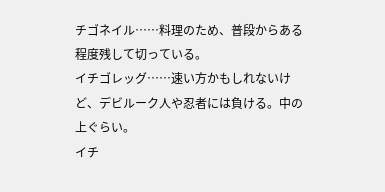チゴネイル……料理のため、普段からある程度残して切っている。
イチゴレッグ……速い方かもしれないけど、デビルーク人や忍者には負ける。中の上ぐらい。
イチ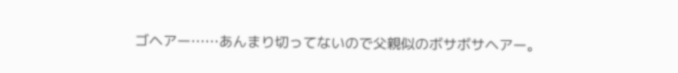ゴヘアー……あんまり切ってないので父親似のボサボサヘアー。